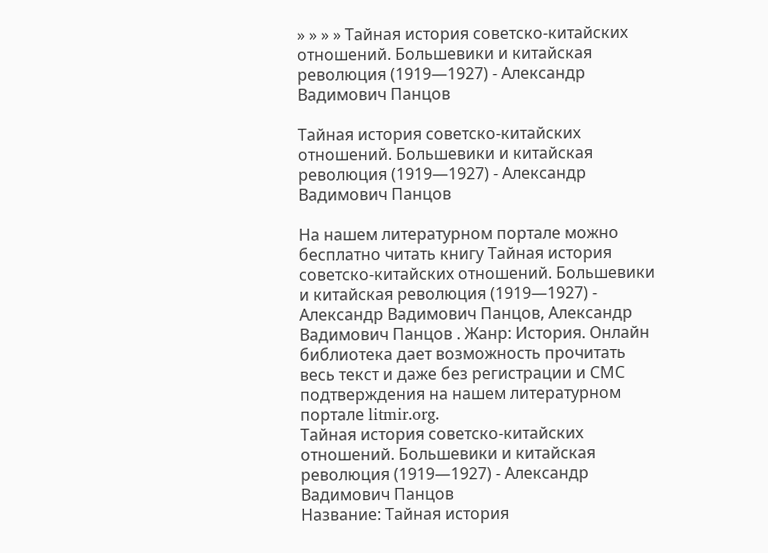» » » » Тайная история советско-китайских отношений. Большевики и китайская революция (1919—1927) - Александр Вадимович Панцов

Тайная история советско-китайских отношений. Большевики и китайская революция (1919—1927) - Александр Вадимович Панцов

На нашем литературном портале можно бесплатно читать книгу Тайная история советско-китайских отношений. Большевики и китайская революция (1919—1927) - Александр Вадимович Панцов, Александр Вадимович Панцов . Жанр: История. Онлайн библиотека дает возможность прочитать весь текст и даже без регистрации и СМС подтверждения на нашем литературном портале litmir.org.
Тайная история советско-китайских отношений. Большевики и китайская революция (1919—1927) - Александр Вадимович Панцов
Название: Тайная история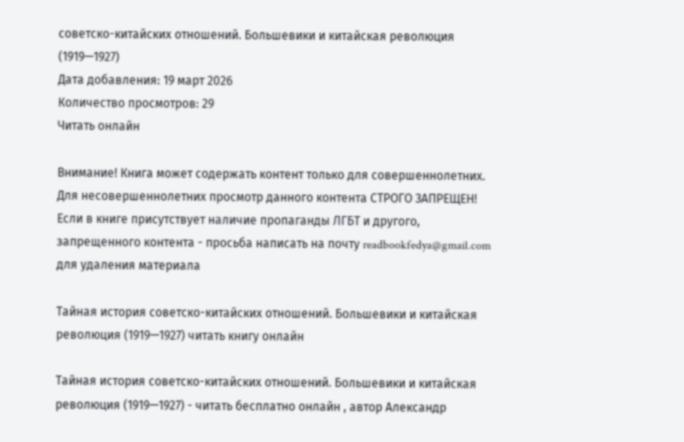советско-китайских отношений. Большевики и китайская революция (1919—1927)
Дата добавления: 19 март 2026
Количество просмотров: 29
Читать онлайн

Внимание! Книга может содержать контент только для совершеннолетних. Для несовершеннолетних просмотр данного контента СТРОГО ЗАПРЕЩЕН! Если в книге присутствует наличие пропаганды ЛГБТ и другого, запрещенного контента - просьба написать на почту readbookfedya@gmail.com для удаления материала

Тайная история советско-китайских отношений. Большевики и китайская революция (1919—1927) читать книгу онлайн

Тайная история советско-китайских отношений. Большевики и китайская революция (1919—1927) - читать бесплатно онлайн , автор Александр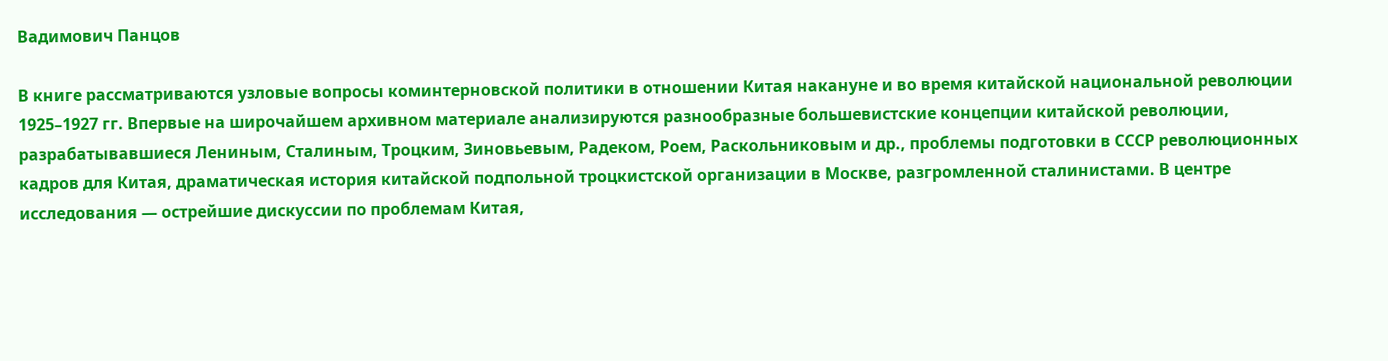Вадимович Панцов

В книге рассматриваются узловые вопросы коминтерновской политики в отношении Китая накануне и во время китайской национальной революции 1925–1927 гг. Впервые на широчайшем архивном материале анализируются разнообразные большевистские концепции китайской революции, разрабатывавшиеся Лениным, Сталиным, Троцким, Зиновьевым, Радеком, Роем, Раскольниковым и др., проблемы подготовки в СССР революционных кадров для Китая, драматическая история китайской подпольной троцкистской организации в Москве, разгромленной сталинистами. В центре исследования — острейшие дискуссии по проблемам Китая,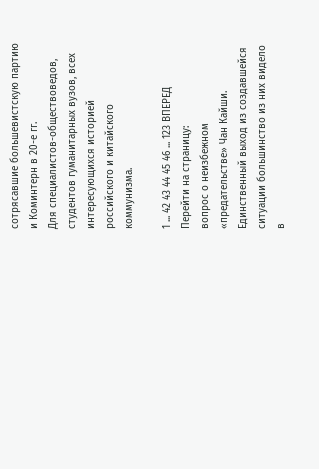сотрясавшие большевистскую партию и Коминтерн в 20-е гг.
Для специалистов-обществоведов, студентов гуманитарных вузов, всех интересующихся историей российского и китайского коммунизма.

1 ... 42 43 44 45 46 ... 123 ВПЕРЕД
Перейти на страницу:
вопрос о неизбежном «предательстве» Чан Кайши. Единственный выход из создавшейся ситуации большинство из них видело в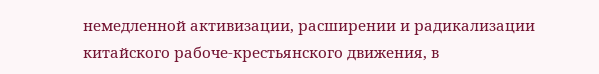немедленной активизации, расширении и радикализации китайского рабоче-крестьянского движения, в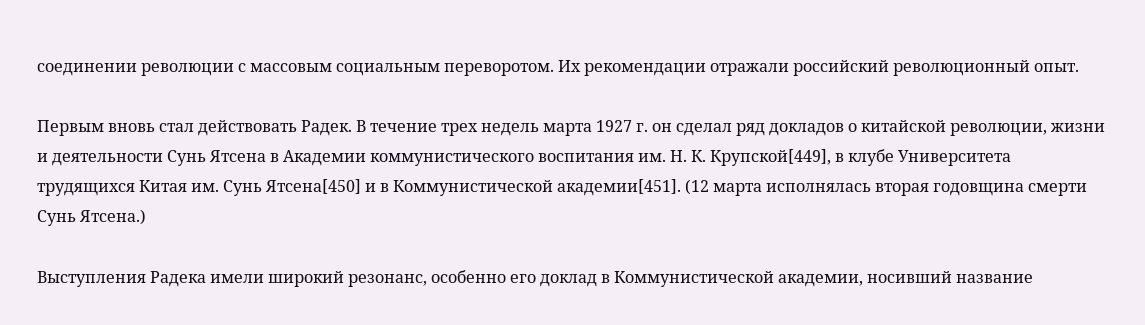соединении революции с массовым социальным переворотом. Их рекомендации отражали российский революционный опыт.

Первым вновь стал действовать Радек. В течение трех недель марта 1927 г. он сделал ряд докладов о китайской революции, жизни и деятельности Сунь Ятсена в Академии коммунистического воспитания им. Н. К. Крупской[449], в клубе Университета трудящихся Китая им. Сунь Ятсена[450] и в Коммунистической академии[451]. (12 марта исполнялась вторая годовщина смерти Сунь Ятсена.)

Выступления Радека имели широкий резонанс, особенно его доклад в Коммунистической академии, носивший название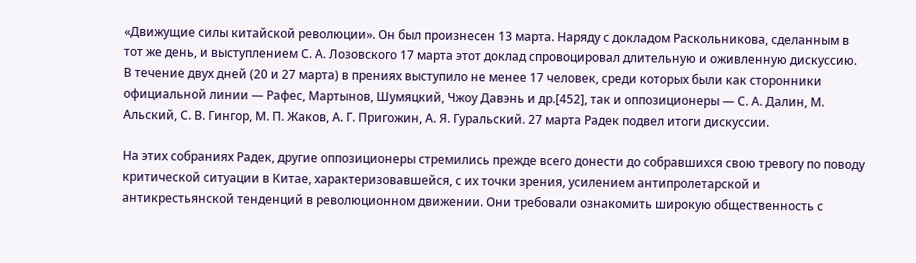«Движущие силы китайской революции». Он был произнесен 13 марта. Наряду с докладом Раскольникова, сделанным в тот же день, и выступлением С. А. Лозовского 17 марта этот доклад спровоцировал длительную и оживленную дискуссию. В течение двух дней (20 и 27 марта) в прениях выступило не менее 17 человек, среди которых были как сторонники официальной линии — Рафес, Мартынов, Шумяцкий, Чжоу Давэнь и др.[452], так и оппозиционеры — С. А. Далин, М. Альский, С. В. Гингор, М. П. Жаков, А. Г. Пригожин, А. Я. Гуральский. 27 марта Радек подвел итоги дискуссии.

На этих собраниях Радек, другие оппозиционеры стремились прежде всего донести до собравшихся свою тревогу по поводу критической ситуации в Китае, характеризовавшейся, с их точки зрения, усилением антипролетарской и антикрестьянской тенденций в революционном движении. Они требовали ознакомить широкую общественность с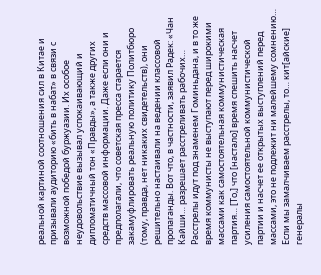реальной картиной соотношения сил в Китае и призывали аудиторию «бить в набат» в связи с возможной победой буржуазии. Их особое неудовольствие вызывал успокаивающий и дипломатичный тон «Правды», а также других средств массовой информации. Даже если они и предполагали, что советская пресса старается закамуфлировать реальную политику Политбюро (тому, правда, нет никаких свидетельств), они решительно настаивали на ведении классовой пропаганды. Вот что, в частности, заявил Радек: «Чан Кайши… разрешает расстреливать рабочих… Расстрелы идут под знаменем Гоминьдана, и в то же время коммунисты не выступают перед широкими массами как самостоятельная коммунистическая партия… [То,] что [настало] время спешить насчет усиления самостоятельной коммунистической партии и насчет ее открытых выступлений перед массами, это не подлежит ни малейшему сомнению… Если мы замалчиваем расстрелы, то… кит[айские] генералы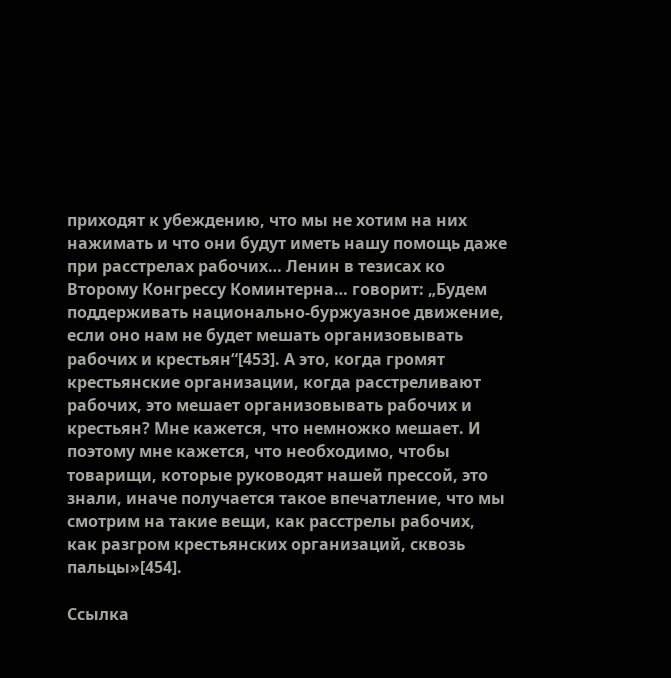приходят к убеждению, что мы не хотим на них нажимать и что они будут иметь нашу помощь даже при расстрелах рабочих… Ленин в тезисах ко Второму Конгрессу Коминтерна… говорит: „Будем поддерживать национально-буржуазное движение, если оно нам не будет мешать организовывать рабочих и крестьян“[453]. А это, когда громят крестьянские организации, когда расстреливают рабочих, это мешает организовывать рабочих и крестьян? Мне кажется, что немножко мешает. И поэтому мне кажется, что необходимо, чтобы товарищи, которые руководят нашей прессой, это знали, иначе получается такое впечатление, что мы смотрим на такие вещи, как расстрелы рабочих, как разгром крестьянских организаций, сквозь пальцы»[454].

Ссылка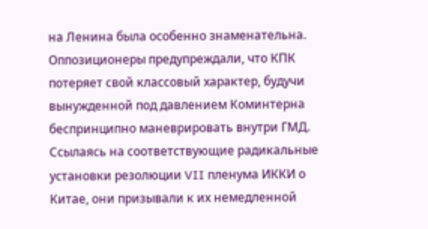на Ленина была особенно знаменательна. Оппозиционеры предупреждали, что КПК потеряет свой классовый характер, будучи вынужденной под давлением Коминтерна беспринципно маневрировать внутри ГМД. Ссылаясь на соответствующие радикальные установки резолюции VII пленума ИККИ о Китае, они призывали к их немедленной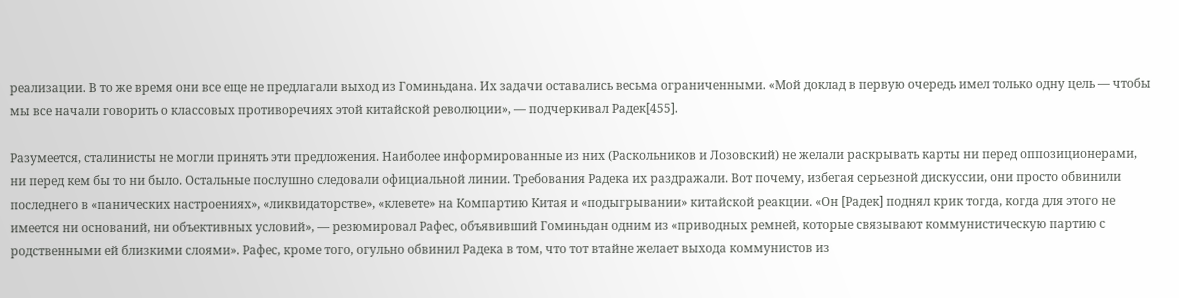реализации. В то же время они все еще не предлагали выход из Гоминьдана. Их задачи оставались весьма ограниченными. «Мой доклад в первую очередь имел только одну цель — чтобы мы все начали говорить о классовых противоречиях этой китайской революции», — подчеркивал Радек[455].

Разумеется, сталинисты не могли принять эти предложения. Наиболее информированные из них (Раскольников и Лозовский) не желали раскрывать карты ни перед оппозиционерами, ни перед кем бы то ни было. Остальные послушно следовали официальной линии. Требования Радека их раздражали. Вот почему, избегая серьезной дискуссии, они просто обвинили последнего в «панических настроениях», «ликвидаторстве», «клевете» на Компартию Китая и «подыгрывании» китайской реакции. «Он [Радек] поднял крик тогда, когда для этого не имеется ни оснований, ни объективных условий», — резюмировал Рафес, объявивший Гоминьдан одним из «приводных ремней, которые связывают коммунистическую партию с родственными ей близкими слоями». Рафес, кроме того, огульно обвинил Радека в том, что тот втайне желает выхода коммунистов из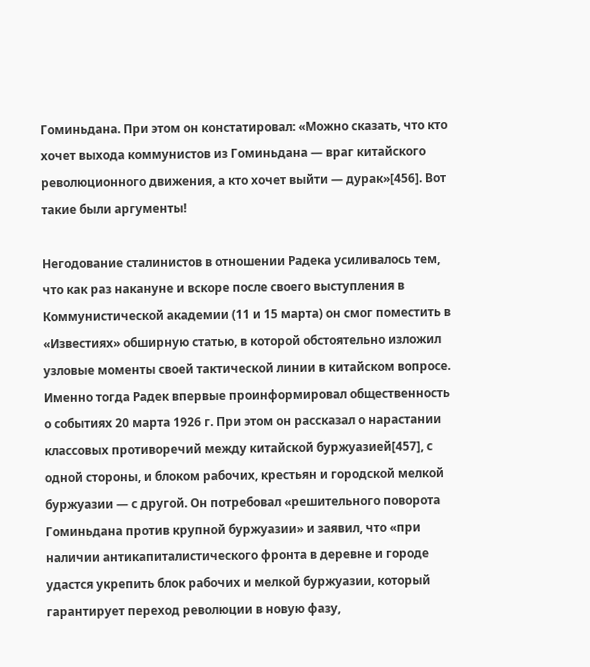Гоминьдана. При этом он констатировал: «Можно сказать, что кто хочет выхода коммунистов из Гоминьдана — враг китайского революционного движения, а кто хочет выйти — дурак»[456]. Вот такие были аргументы!

Негодование сталинистов в отношении Радека усиливалось тем, что как раз накануне и вскоре после своего выступления в Коммунистической академии (11 и 15 марта) он смог поместить в «Известиях» обширную статью, в которой обстоятельно изложил узловые моменты своей тактической линии в китайском вопросе. Именно тогда Радек впервые проинформировал общественность о событиях 20 марта 1926 г. При этом он рассказал о нарастании классовых противоречий между китайской буржуазией[457], с одной стороны, и блоком рабочих, крестьян и городской мелкой буржуазии — с другой. Он потребовал «решительного поворота Гоминьдана против крупной буржуазии» и заявил, что «при наличии антикапиталистического фронта в деревне и городе удастся укрепить блок рабочих и мелкой буржуазии, который гарантирует переход революции в новую фазу,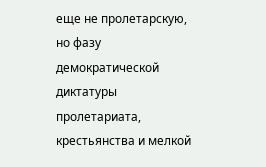еще не пролетарскую, но фазу демократической диктатуры пролетариата, крестьянства и мелкой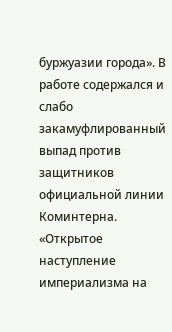буржуазии города». В работе содержался и слабо закамуфлированный выпад против защитников официальной линии Коминтерна. «Открытое наступление империализма на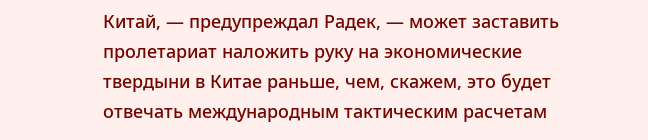Китай, — предупреждал Радек, — может заставить пролетариат наложить руку на экономические твердыни в Китае раньше, чем, скажем, это будет отвечать международным тактическим расчетам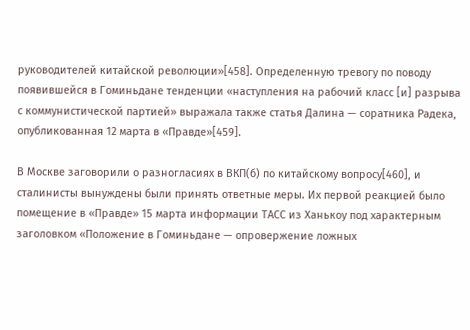руководителей китайской революции»[458]. Определенную тревогу по поводу появившейся в Гоминьдане тенденции «наступления на рабочий класс [и] разрыва с коммунистической партией» выражала также статья Далина — соратника Радека, опубликованная 12 марта в «Правде»[459].

В Москве заговорили о разногласиях в ВКП(б) по китайскому вопросу[460], и сталинисты вынуждены были принять ответные меры. Их первой реакцией было помещение в «Правде» 15 марта информации ТАСС из Ханькоу под характерным заголовком «Положение в Гоминьдане — опровержение ложных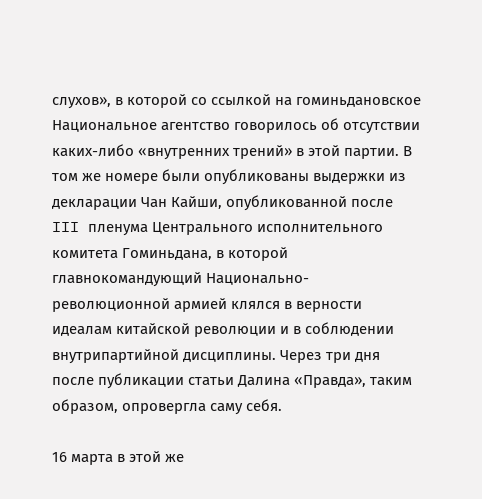слухов», в которой со ссылкой на гоминьдановское Национальное агентство говорилось об отсутствии каких-либо «внутренних трений» в этой партии. В том же номере были опубликованы выдержки из декларации Чан Кайши, опубликованной после III пленума Центрального исполнительного комитета Гоминьдана, в которой главнокомандующий Национально-революционной армией клялся в верности идеалам китайской революции и в соблюдении внутрипартийной дисциплины. Через три дня после публикации статьи Далина «Правда», таким образом, опровергла саму себя.

16 марта в этой же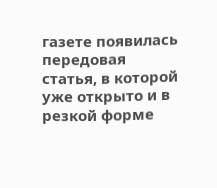газете появилась передовая статья, в которой уже открыто и в резкой форме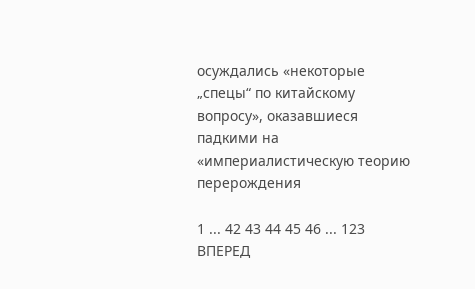осуждались «некоторые „спецы“ по китайскому вопросу», оказавшиеся падкими на «империалистическую теорию перерождения

1 ... 42 43 44 45 46 ... 123 ВПЕРЕД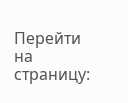Перейти на страницу: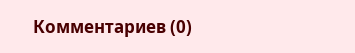Комментариев (0)